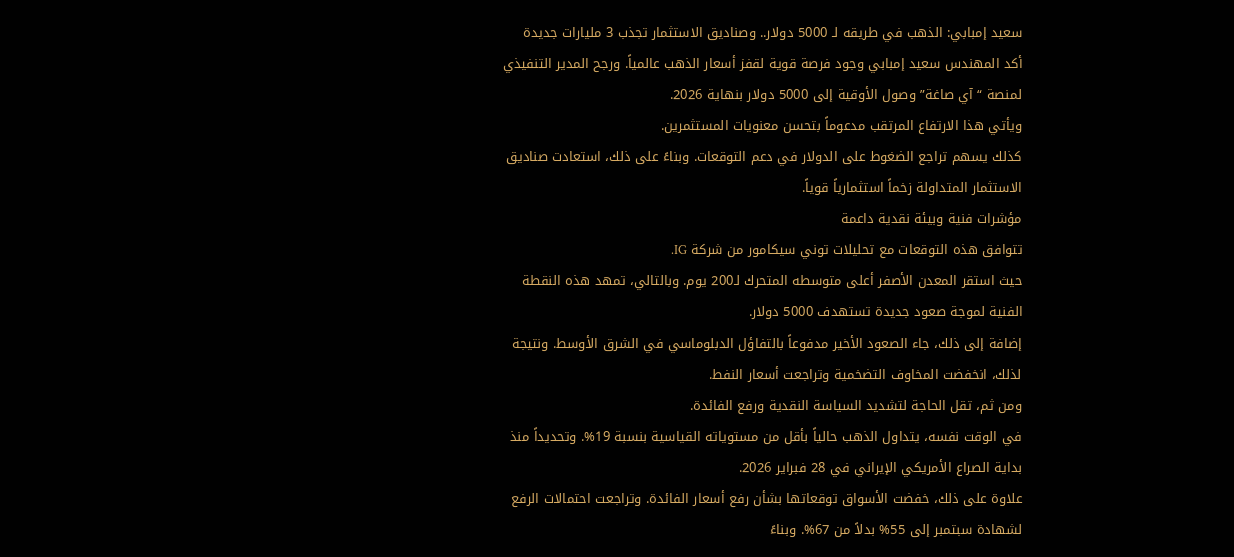سعيد إمبابي: الذهب في طريقه لـ 5000 دولار.. وصناديق الاستثمار تجذب 3 مليارات جديدة
أكد المهندس سعيد إمبابي وجود فرصة قوية لقفز أسعار الذهب عالمياً. ورجح المدير التنفيذي لمنصة “آي صاغة” وصول الأوقية إلى 5000 دولار بنهاية 2026.
ويأتي هذا الارتفاع المرتقب مدعوماً بتحسن معنويات المستثمرين.
كذلك يسهم تراجع الضغوط على الدولار في دعم التوقعات. وبناءً على ذلك، استعادت صناديق الاستثمار المتداولة زخماً استثمارياً قوياً.
مؤشرات فنية وبيئة نقدية داعمة
تتوافق هذه التوقعات مع تحليلات توني سيكامور من شركة IG.
حيث استقر المعدن الأصفر أعلى متوسطه المتحرك لـ200 يوم. وبالتالي، تمهد هذه النقطة الفنية لموجة صعود جديدة تستهدف 5000 دولار.
إضافة إلى ذلك، جاء الصعود الأخير مدفوعاً بالتفاؤل الدبلوماسي في الشرق الأوسط. ونتيجة لذلك، انخفضت المخاوف التضخمية وتراجعت أسعار النفط.
ومن ثم، تقل الحاجة لتشديد السياسة النقدية ورفع الفائدة.
في الوقت نفسه، يتداول الذهب حالياً بأقل من مستوياته القياسية بنسبة 19%. وتحديداً منذ بداية الصراع الأمريكي الإيراني في 28 فبراير 2026.
علاوة على ذلك، خفضت الأسواق توقعاتها بشأن رفع أسعار الفائدة. وتراجعت احتمالات الرفع لشهادة سبتمبر إلى 55% بدلاً من 67%. وبناءً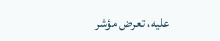عليه، تعرض مؤشر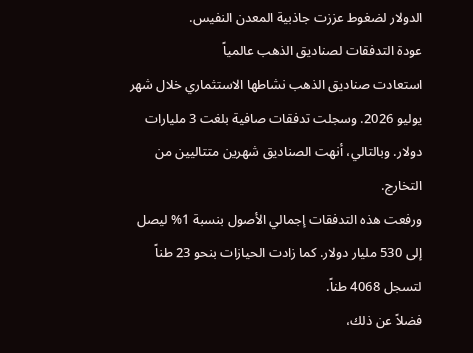الدولار لضغوط عززت جاذبية المعدن النفيس.
عودة التدفقات لصناديق الذهب عالمياً
استعادت صناديق الذهب نشاطها الاستثماري خلال شهر يوليو 2026. وسجلت تدفقات صافية بلغت 3 مليارات دولار. وبالتالي، أنهت الصناديق شهرين متتاليين من التخارج.
ورفعت هذه التدفقات إجمالي الأصول بنسبة 1% ليصل إلى 530 مليار دولار. كما زادت الحيازات بنحو 23 طناً لتسجل 4068 طناً.
فضلاً عن ذلك،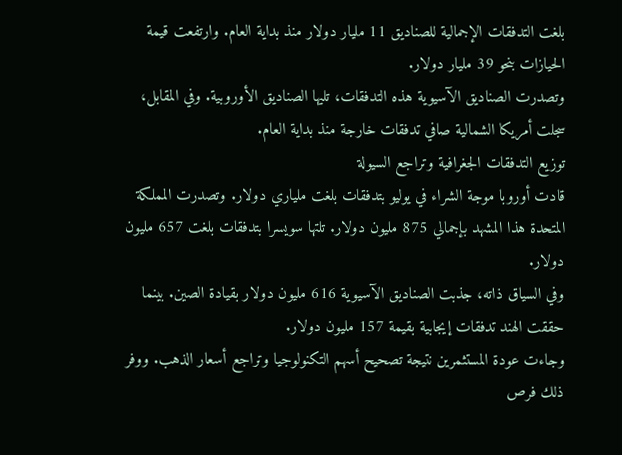بلغت التدفقات الإجمالية للصناديق 11 مليار دولار منذ بداية العام. وارتفعت قيمة الحيازات بنحو 39 مليار دولار.
وتصدرت الصناديق الآسيوية هذه التدفقات، تليها الصناديق الأوروبية. وفي المقابل، سجلت أمريكا الشمالية صافي تدفقات خارجة منذ بداية العام.
توزيع التدفقات الجغرافية وتراجع السيولة
قادت أوروبا موجة الشراء في يوليو بتدفقات بلغت ملياري دولار. وتصدرت المملكة المتحدة هذا المشهد بإجمالي 875 مليون دولار. تلتها سويسرا بتدفقات بلغت 657 مليون دولار.
وفي السياق ذاته، جذبت الصناديق الآسيوية 616 مليون دولار بقيادة الصين. بينما حققت الهند تدفقات إيجابية بقيمة 157 مليون دولار.
وجاءت عودة المستثمرين نتيجة تصحيح أسهم التكنولوجيا وتراجع أسعار الذهب. ووفر ذلك فرص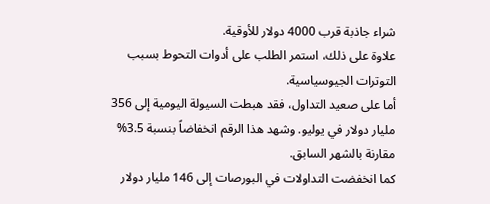شراء جاذبة قرب 4000 دولار للأوقية.
علاوة على ذلك، استمر الطلب على أدوات التحوط بسبب التوترات الجيوسياسية.
أما على صعيد التداول، فقد هبطت السيولة اليومية إلى 356 مليار دولار في يوليو. وشهد هذا الرقم انخفاضاً بنسبة 3.5% مقارنة بالشهر السابق.
كما انخفضت التداولات في البورصات إلى 146 مليار دولار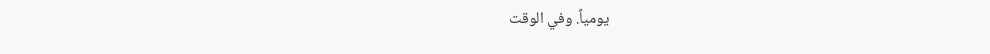يومياً. وفي الوقت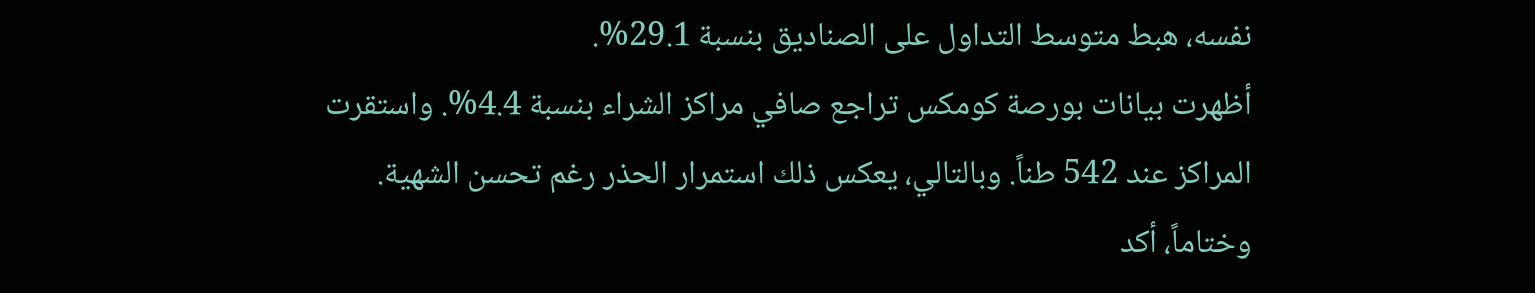نفسه، هبط متوسط التداول على الصناديق بنسبة 29.1%.
أظهرت بيانات بورصة كومكس تراجع صافي مراكز الشراء بنسبة 4.4%. واستقرت المراكز عند 542 طناً. وبالتالي، يعكس ذلك استمرار الحذر رغم تحسن الشهية.
وختاماً، أكد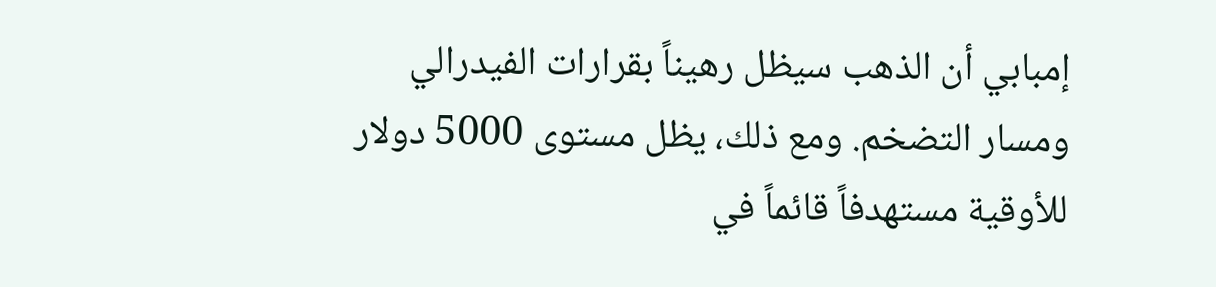إمبابي أن الذهب سيظل رهيناً بقرارات الفيدرالي ومسار التضخم. ومع ذلك، يظل مستوى 5000 دولار للأوقية مستهدفاً قائماً في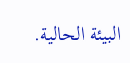البيئة الحالية.